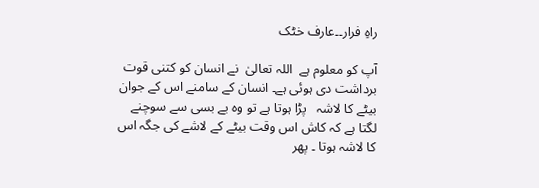راہِ فرار۔۔عارف خٹک

آپ کو معلوم ہے  اللہ تعالیٰ  نے انسان کو کتنی قوت برداشت دی ہوئی ہے۔ انسان کے سامنے اس کے جوان بیٹے کا لاشہ   پڑا ہوتا ہے تو وہ بے بسی سے سوچنے لگتا ہے کہ کاش اس وقت بیٹے کے لاشے کی جگہ اس کا لاشہ ہوتا ۔ پھر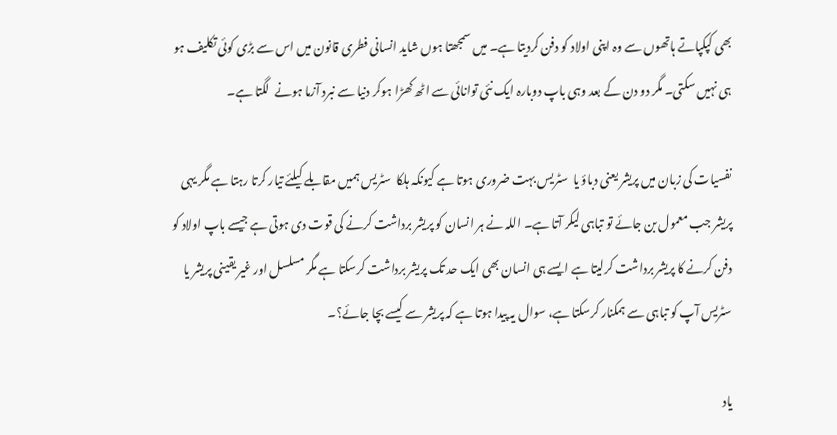بھی کپکپاتے ہاتھوں سے وہ اپنی اولاد کو دفن کردیتا ہے۔ میں سمجھتا ہوں شاید انسانی فطری قانون میں اس سے بڑی کوئی تکلیف ہو ہی نہیں سکتی۔ مگر دو دن کے بعد وہی باپ دوبارہ ایک نئی توانائی سے اٹھ کھڑا ہوکر دنیا سے نبرد آزما ہونے  لگتا ہے۔

نفسیات کی زبان میں پریشر یعنی دباؤ یا  سٹریس بہت ضروری ہوتا ہے کیونکہ ہلکا  سٹریس ہمیں مقابلے کیلئے تیار کرتا رہتا ہے مگر یہی پریشر جب معمول بن جائے تو تباہی لیکر آتا ہے۔ اللہ نے ہر انسان کو پریشر برداشت کرنے کی قوت دی ہوتی ہے جیسے باپ اولاد کو دفن کرنے کا پریشر برداشت کرلیتا ہے ایسے ہی انسان بھی ایک حد تک پریشر برداشت کرسکتا ہے مگر مسلسل اور غیر یقینی پریشر یا  سٹریس آپ کو تباہی سے ہمکنار کرسکتا ہے، سوال یہ پیدا ہوتا ہے کہ پریشر سے کیسے بچا جائے؟۔

یاد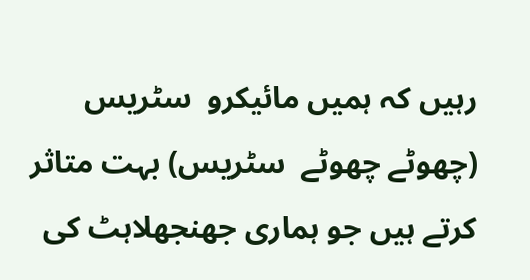رہیں کہ ہمیں مائیکرو  سٹریس (چھوٹے چھوٹے  سٹریس) بہت متاثر کرتے ہیں جو ہماری جھنجھلاہٹ کی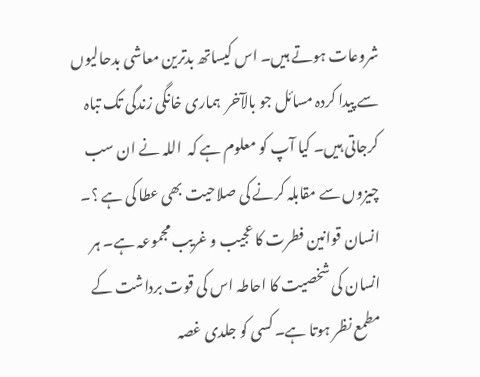شروعات ہوتے ہیں۔ اس کیساتھ بدترین معاشی بدحالیوں سے پیدا کردہ مسائل جو بالآخر  ہماری خانگی زندگی تک تباہ کرجاتی ہیں۔ کیا آپ کو معلوم ہے کہ  اللہ نے ان سب چیزوں سے مقابلہ کرنے کی صلاحیت بھی عطا کی ہے ؟۔ انسان قوانین فطرت کا عجیب و غریب مجموعہ ہے۔ ہر انسان کی شخصیت کا احاطہ اس کی قوت برداشت کے مطمع نظر ہوتا ہے۔ کسی کو جلدی غصہ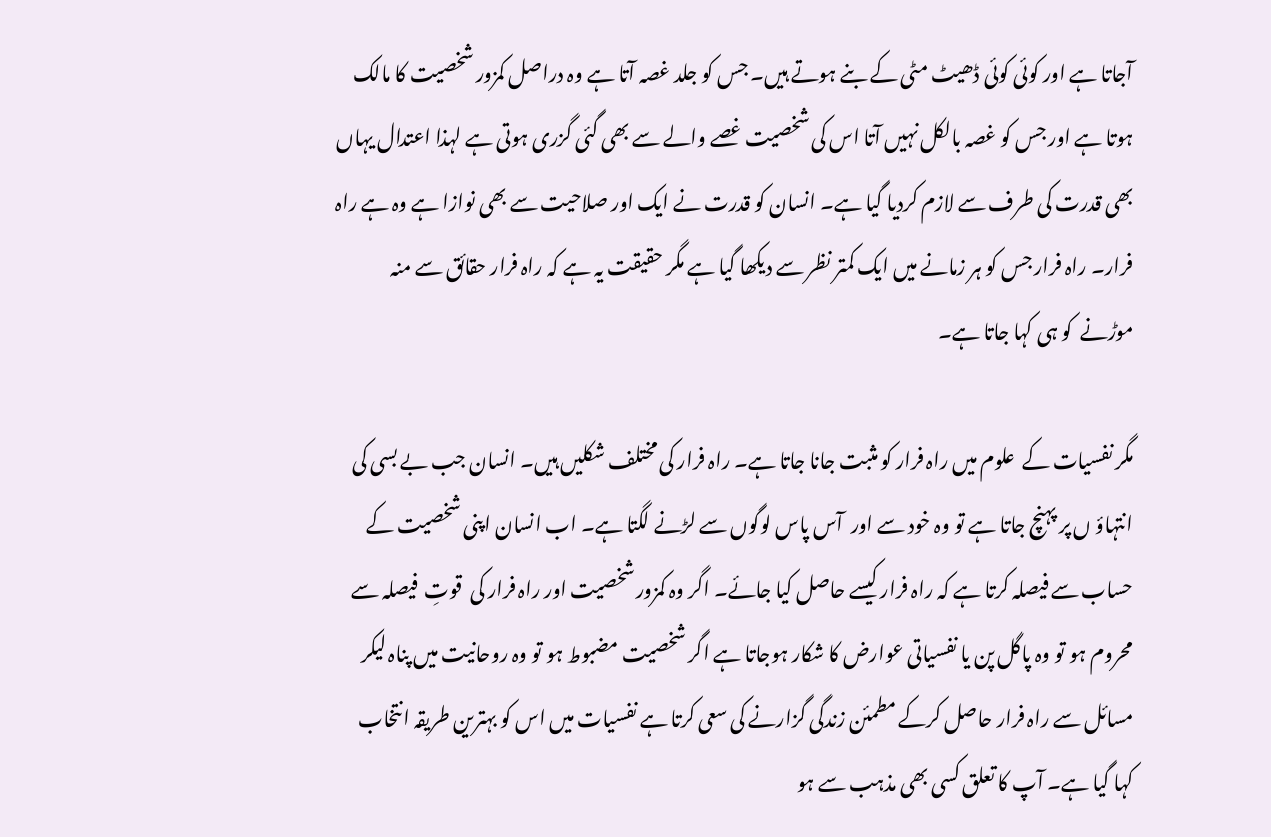آجاتا ہے اور کوئی کوئی ڈھیٹ مٹی کے بنے ہوتے ہیں۔ جس کو جلد غصہ آتا ہے وہ دراصل کمزور شخصیت کا مالک ہوتا ہے اور جس کو غصہ بالکل نہیں آتا اس کی شخصیت غصے والے سے بھی گئی گزری ہوتی ہے لہذا اعتدال یہاں بھی قدرت کی طرف سے لازم کردیا گیا ہے۔ انسان کو قدرت نے ایک اور صلاحیت سے بھی نوازا ہے وہ ہے راہ فرار۔ راہ فرار جس کو ہر زمانے میں ایک کمتر نظر سے دیکھا گیا ہے مگر حقیقت یہ ہے کہ راہ فرار حقائق سے منہ موڑنے  کو ہی کہا جاتا ہے۔

مگر نفسیات کے  علوم میں راہ فرار کو مثبت جانا جاتا ہے۔ راہ فرار کی مختلف شکلیں ہیں۔ انسان جب بے بسی کی انتہاؤ ں پر پہنچ جاتا ہے تو وہ خود سے اور  آس پاس لوگوں سے لڑنے لگتا ہے۔ اب انسان اپنی شخصیت کے حساب سے فیصلہ کرتا ہے کہ راہ فرار کیسے حاصل کیا جائے۔ اگر وہ کمزور شخصیت اور راہ فرار کی  قوتِ  فیصلہ سے محروم ہو تو وہ پاگل پن یا نفسیاتی عوارض کا شکار ہوجاتا ہے اگر شخصیت مضبوط ہو تو وہ روحانیت میں پناہ لیکر مسائل سے راہ فرار حاصل کرکے مطمئن زندگی گزارنے کی سعی کرتا ہے نفسیات میں اس کو بہترین طریقہ انتخاب کہا گیا ہے۔ آپ کا تعلق کسی بھی مذہب سے ہو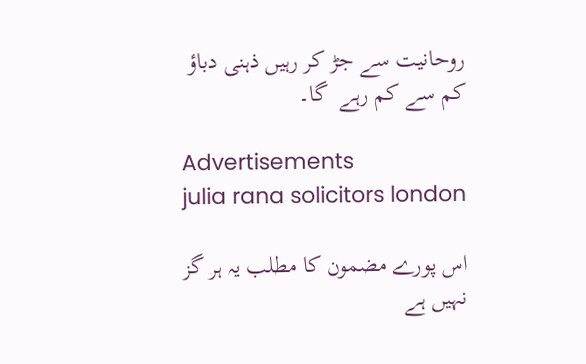روحانیت سے جڑ کر رہیں ذہنی دباؤ کم سے کم رہے  گا۔

Advertisements
julia rana solicitors london

اس پورے مضمون کا مطلب یہ ہر گز نہیں ہے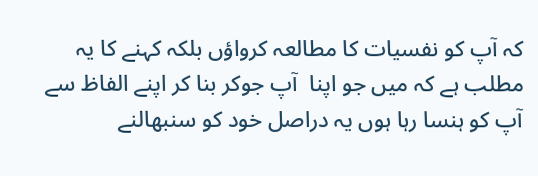کہ آپ کو نفسیات کا مطالعہ کرواؤں بلکہ کہنے کا یہ مطلب ہے کہ میں جو اپنا  آپ جوکر بنا کر اپنے الفاظ سے آپ کو ہنسا رہا ہوں یہ دراصل خود کو سنبھالنے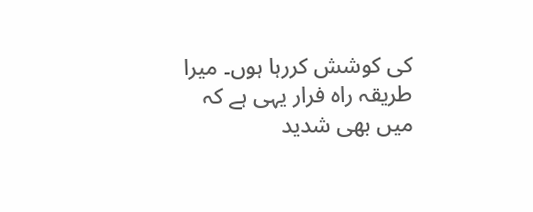کی کوشش کررہا ہوں۔ میرا طریقہ راہ فرار یہی ہے کہ میں بھی شدید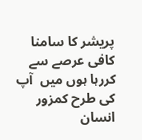پریشر کا سامنا کافی عرصے سے کررہا ہوں میں  آپ کی طرح کمزور انسان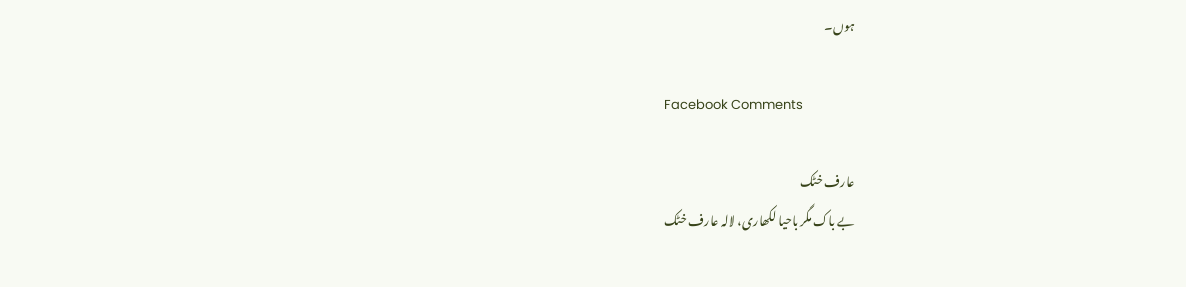ہوں۔

Facebook Comments

عارف خٹک
بے باک مگر باحیا لکھاری، لالہ عارف خٹک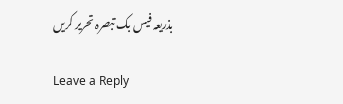بذریعہ فیس بک تبصرہ تحریر کریں

Leave a Reply